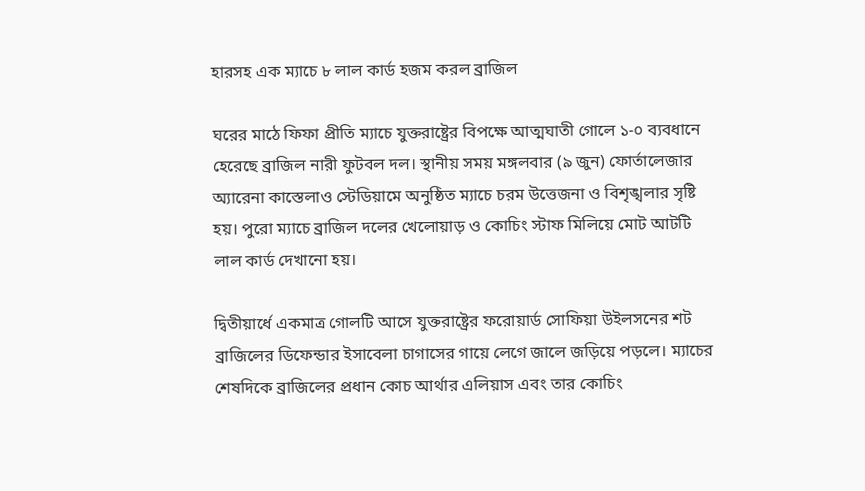হারসহ এক ম্যাচে ৮ লাল কার্ড হজম করল ব্রাজিল

ঘরের মাঠে ফিফা প্রীতি ম্যাচে যুক্তরাষ্ট্রের বিপক্ষে আত্মঘাতী গোলে ১-০ ব্যবধানে হেরেছে ব্রাজিল নারী ফুটবল দল। স্থানীয় সময় মঙ্গলবার (৯ জুন) ফোর্তালেজার অ্যারেনা কাস্তেলাও স্টেডিয়ামে অনুষ্ঠিত ম্যাচে চরম উত্তেজনা ও বিশৃঙ্খলার সৃষ্টি হয়। পুরো ম্যাচে ব্রাজিল দলের খেলোয়াড় ও কোচিং স্টাফ মিলিয়ে মোট আটটি লাল কার্ড দেখানো হয়।

দ্বিতীয়ার্ধে একমাত্র গোলটি আসে যুক্তরাষ্ট্রের ফরোয়ার্ড সোফিয়া উইলসনের শট ব্রাজিলের ডিফেন্ডার ইসাবেলা চাগাসের গায়ে লেগে জালে জড়িয়ে পড়লে। ম্যাচের শেষদিকে ব্রাজিলের প্রধান কোচ আর্থার এলিয়াস এবং তার কোচিং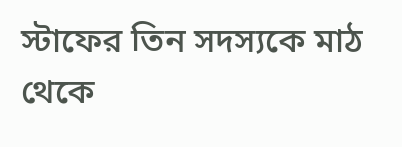স্টাফের তিন সদস্যকে মাঠ থেকে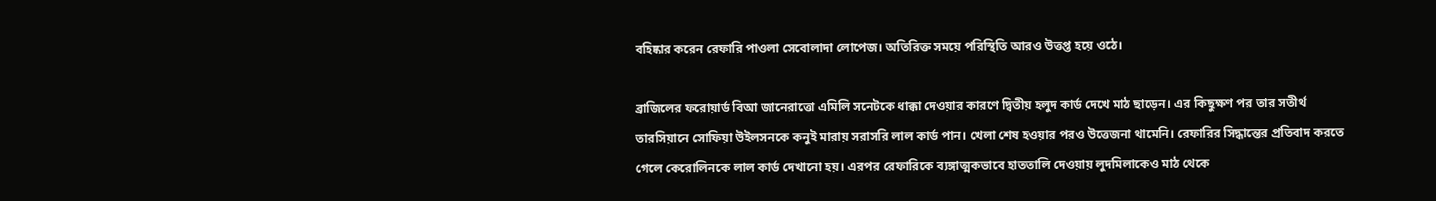বহিষ্কার করেন রেফারি পাওলা সেবোলাদা লোপেজ। অতিরিক্ত সময়ে পরিস্থিতি আরও উত্তপ্ত হয়ে ওঠে।

ব্রাজিলের ফরোয়ার্ড বিআ জানেরাত্তো এমিলি সনেটকে ধাক্কা দেওয়ার কারণে দ্বিতীয় হলুদ কার্ড দেখে মাঠ ছাড়েন। এর কিছুক্ষণ পর তার সতীর্থ তারসিয়ানে সোফিয়া উইলসনকে কনুই মারায় সরাসরি লাল কার্ড পান। খেলা শেষ হওয়ার পরও উত্তেজনা থামেনি। রেফারির সিদ্ধান্তের প্রতিবাদ করতে গেলে কেরোলিনকে লাল কার্ড দেখানো হয়। এরপর রেফারিকে ব্যঙ্গাত্মকভাবে হাততালি দেওয়ায় লুদমিলাকেও মাঠ থেকে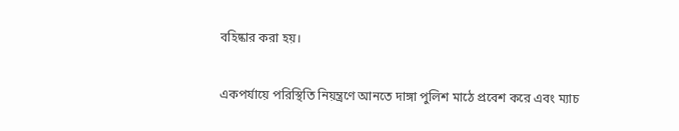বহিষ্কার করা হয়।

একপর্যায়ে পরিস্থিতি নিয়ন্ত্রণে আনতে দাঙ্গা পুলিশ মাঠে প্রবেশ করে এবং ম্যাচ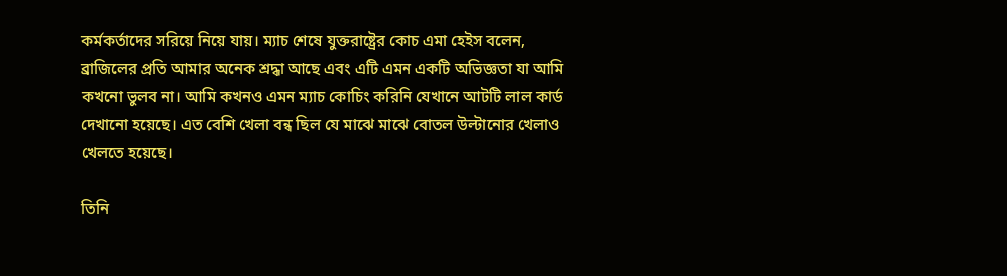কর্মকর্তাদের সরিয়ে নিয়ে যায়। ম্যাচ শেষে যুক্তরাষ্ট্রের কোচ এমা হেইস বলেন, ব্রাজিলের প্রতি আমার অনেক শ্রদ্ধা আছে এবং এটি এমন একটি অভিজ্ঞতা যা আমি কখনো ভুলব না। আমি কখনও এমন ম্যাচ কোচিং করিনি যেখানে আটটি লাল কার্ড দেখানো হয়েছে। এত বেশি খেলা বন্ধ ছিল যে মাঝে মাঝে বোতল উল্টানোর খেলাও খেলতে হয়েছে।

তিনি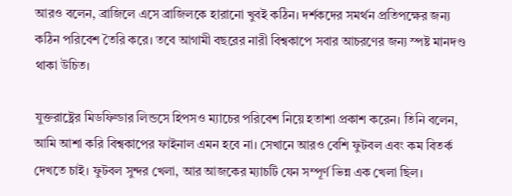আরও বলেন, ব্রাজিলে এসে ব্রাজিলকে হারানো খুবই কঠিন। দর্শকদের সমর্থন প্রতিপক্ষের জন্য কঠিন পরিবেশ তৈরি করে। তবে আগামী বছরের নারী বিশ্বকাপে সবার আচরণের জন্য স্পষ্ট মানদণ্ড থাকা উচিত।

যুক্তরাষ্ট্রের মিডফিল্ডার লিন্ডসে হিপসও ম্যাচের পরিবেশ নিয়ে হতাশা প্রকাশ করেন। তিনি বলেন, আমি আশা করি বিশ্বকাপের ফাইনাল এমন হবে না। সেখানে আরও বেশি ফুটবল এবং কম বিতর্ক দেখতে চাই। ফুটবল সুন্দর খেলা, আর আজকের ম্যাচটি যেন সম্পূর্ণ ভিন্ন এক খেলা ছিল।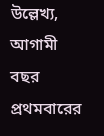উল্লেখ্য, আগামী বছর প্রথমবারের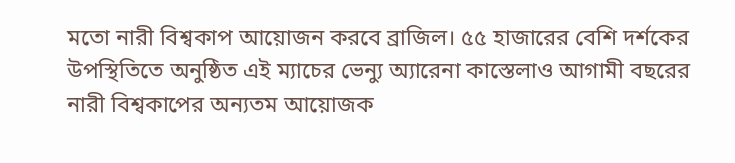মতো নারী বিশ্বকাপ আয়োজন করবে ব্রাজিল। ৫৫ হাজারের বেশি দর্শকের উপস্থিতিতে অনুষ্ঠিত এই ম্যাচের ভেন্যু অ্যারেনা কাস্তেলাও আগামী বছরের নারী বিশ্বকাপের অন্যতম আয়োজক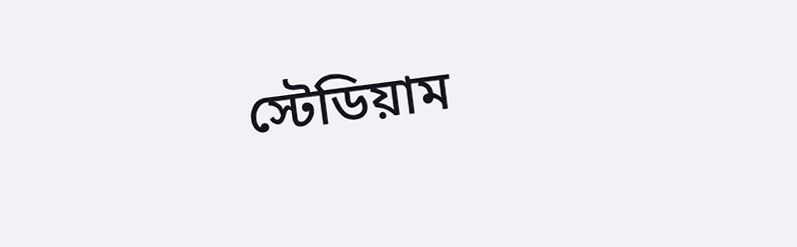স্টেডিয়াম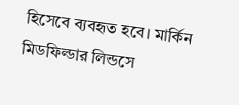হিসেবে ব্যবহৃত হবে। মার্কিন মিডফিল্ডার লিন্ডসে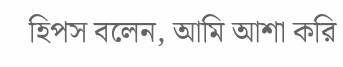হিপস বলেন, আমি আশা করি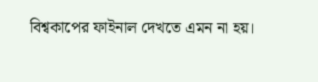বিশ্বকাপের ফাইনাল দেখতে এমন না হয়।